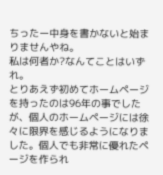ちったー中身を書かないと始まりませんやね。
私は何者か?なんてことはいずれ。
とりあえず初めてホームページを持ったのは96年の事でしたが、個人のホームページには徐々に限界を感じるようになりました。個人でも非常に優れたページを作られ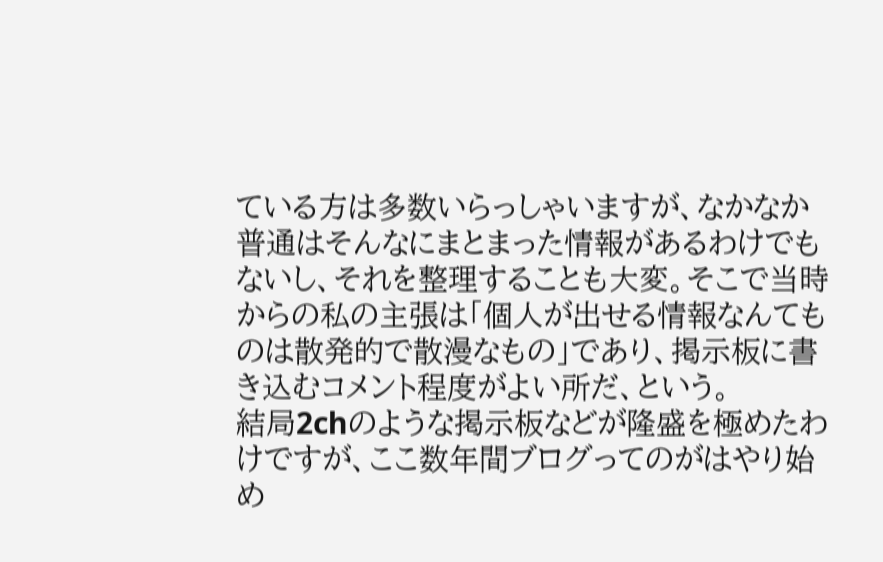ている方は多数いらっしゃいますが、なかなか普通はそんなにまとまった情報があるわけでもないし、それを整理することも大変。そこで当時からの私の主張は「個人が出せる情報なんてものは散発的で散漫なもの」であり、掲示板に書き込むコメント程度がよい所だ、という。
結局2chのような掲示板などが隆盛を極めたわけですが、ここ数年間ブログってのがはやり始め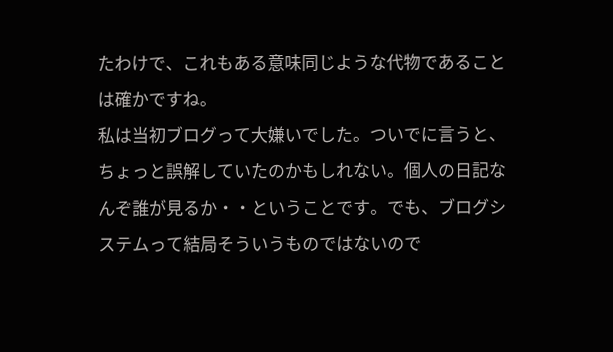たわけで、これもある意味同じような代物であることは確かですね。
私は当初ブログって大嫌いでした。ついでに言うと、ちょっと誤解していたのかもしれない。個人の日記なんぞ誰が見るか・・ということです。でも、ブログシステムって結局そういうものではないので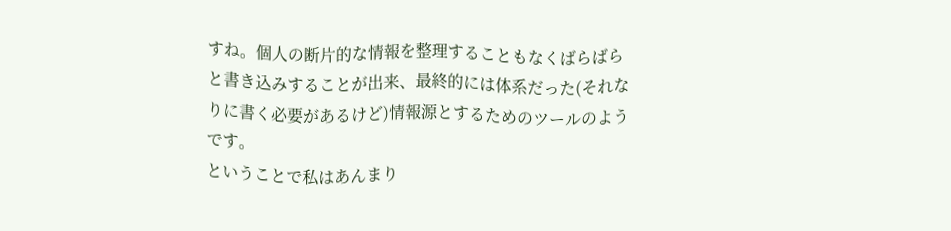すね。個人の断片的な情報を整理することもなくばらばらと書き込みすることが出来、最終的には体系だった(それなりに書く必要があるけど)情報源とするためのツールのようです。
ということで私はあんまり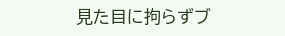見た目に拘らずブ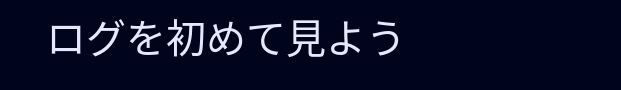ログを初めて見よう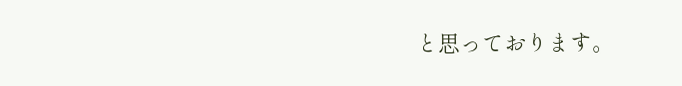と思っております。